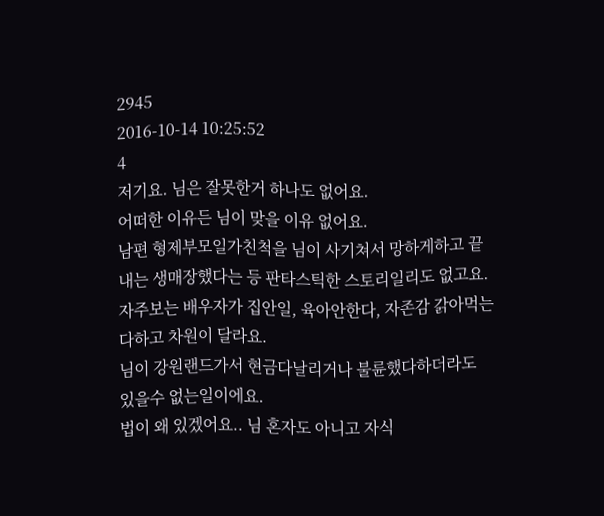2945
2016-10-14 10:25:52
4
저기요. 님은 잘못한거 하나도 없어요.
어떠한 이유든 님이 맞을 이유 없어요.
남편 형제부모일가친척을 님이 사기쳐서 망하게하고 끝내는 생매장했다는 등 판타스틱한 스토리일리도 없고요.
자주보는 배우자가 집안일, 육아안한다, 자존감 갉아먹는다하고 차원이 달라요.
님이 강원랜드가서 현금다날리거나 불륜했다하더라도 있을수 없는일이에요.
법이 왜 있겠어요.. 님 혼자도 아니고 자식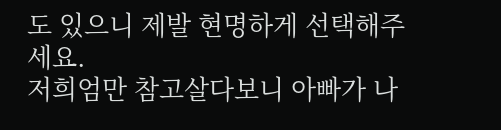도 있으니 제발 현명하게 선택해주세요.
저희엄만 참고살다보니 아빠가 나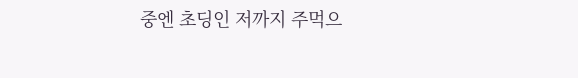중엔 초딩인 저까지 주먹으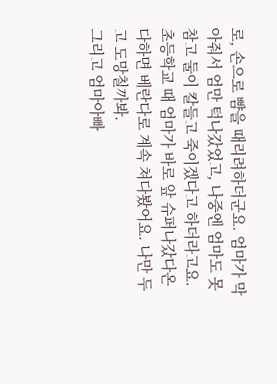로, 손으로 뺨을 때리려하더군요. 엄마가 막아줘서 엄만 턱나갔었고, 나중엔 엄마도 못참고 둘이 칼들고 죽이겠다고 하더라고요.
초등학교 때 엄마가 바로 앞 슈퍼나갔다온다하면 베란다로 계속 쳐다봤어요. 나만 두고 도망칠까봐.
그리고 엄마아빠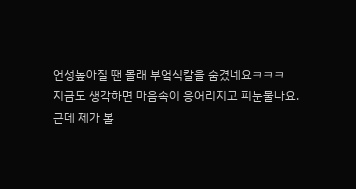언성높아질 땐 몰래 부엌식칼을 숨겼네요ㅋㅋㅋ
지금도 생각하면 마음속이 응어리지고 피눈물나요.
근데 제가 볼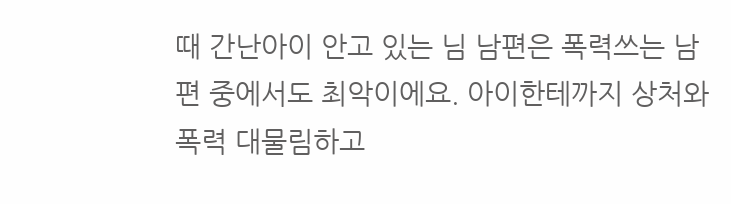때 간난아이 안고 있는 님 남편은 폭력쓰는 남편 중에서도 최악이에요. 아이한테까지 상처와 폭력 대물림하고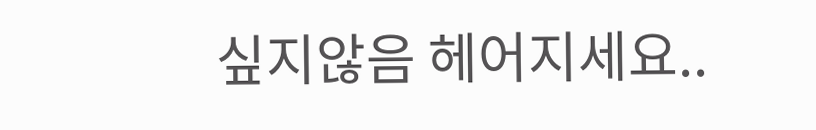싶지않음 헤어지세요..